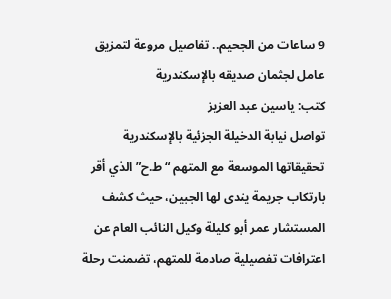9 ساعات من الجحيم.. تفاصيل مروعة لتمزيق عامل لجثمان صديقه بالإسكندرية
كتب: ياسين عبد العزيز
تواصل نيابة الدخيلة الجزئية بالإسكندرية تحقيقاتها الموسعة مع المتهم “ط.ح” الذي أقر بارتكاب جريمة يندى لها الجبين، حيث كشف المستشار عمر أبو كليلة وكيل النائب العام عن اعترافات تفصيلية صادمة للمتهم، تضمنت رحلة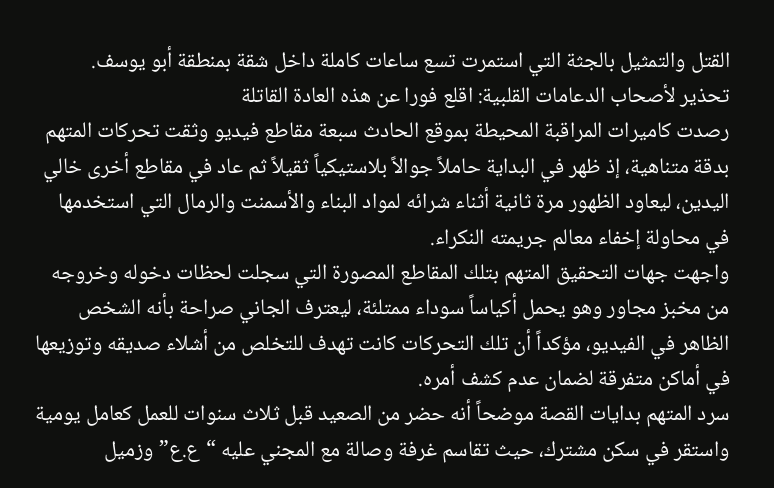القتل والتمثيل بالجثة التي استمرت تسع ساعات كاملة داخل شقة بمنطقة أبو يوسف.
تحذير لأصحاب الدعامات القلبية: اقلع فورا عن هذه العادة القاتلة
رصدت كاميرات المراقبة المحيطة بموقع الحادث سبعة مقاطع فيديو وثقت تحركات المتهم بدقة متناهية، إذ ظهر في البداية حاملاً جوالاً بلاستيكياً ثقيلاً ثم عاد في مقاطع أخرى خالي اليدين، ليعاود الظهور مرة ثانية أثناء شرائه لمواد البناء والأسمنت والرمال التي استخدمها في محاولة إخفاء معالم جريمته النكراء.
واجهت جهات التحقيق المتهم بتلك المقاطع المصورة التي سجلت لحظات دخوله وخروجه من مخبز مجاور وهو يحمل أكياساً سوداء ممتلئة، ليعترف الجاني صراحة بأنه الشخص الظاهر في الفيديو، مؤكداً أن تلك التحركات كانت تهدف للتخلص من أشلاء صديقه وتوزيعها في أماكن متفرقة لضمان عدم كشف أمره.
سرد المتهم بدايات القصة موضحاً أنه حضر من الصعيد قبل ثلاث سنوات للعمل كعامل يومية واستقر في سكن مشترك، حيث تقاسم غرفة وصالة مع المجني عليه “ع.ع” وزميل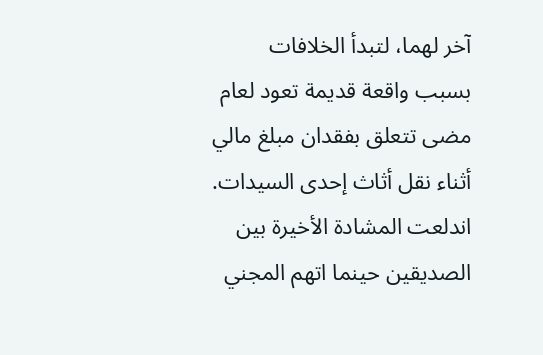آخر لهما، لتبدأ الخلافات بسبب واقعة قديمة تعود لعام مضى تتعلق بفقدان مبلغ مالي أثناء نقل أثاث إحدى السيدات.
اندلعت المشادة الأخيرة بين الصديقين حينما اتهم المجني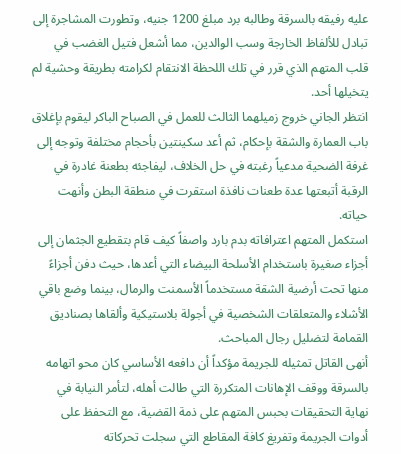عليه رفيقه بالسرقة وطالبه برد مبلغ 1200 جنيه، وتطورت المشاجرة إلى تبادل للألفاظ الخارجة وسب الوالدين، مما أشعل فتيل الغضب في قلب المتهم الذي قرر في تلك اللحظة الانتقام لكرامته بطريقة وحشية لم يتخيلها أحد.
انتظر الجاني خروج زميلهما الثالث للعمل في الصباح الباكر ليقوم بإغلاق باب العمارة والشقة بإحكام، ثم أعد سكينتين بأحجام مختلفة وتوجه إلى غرفة الضحية مدعياً رغبته في حل الخلاف، ليفاجئه بطعنة غادرة في الرقبة أتبعتها عدة طعنات نافذة استقرت في منطقة البطن وأنهت حياته.
استكمل المتهم اعترافاته بدم بارد واصفاً كيف قام بتقطيع الجثمان إلى أجزاء صغيرة باستخدام الأسلحة البيضاء التي أعدها، حيث دفن أجزاءً منها تحت أرضية الشقة مستخدماً الأسمنت والرمال، بينما وضع باقي الأشلاء والمتعلقات الشخصية في أجولة بلاستيكية وألقاها بصناديق القمامة لتضليل رجال المباحث.
أنهى القاتل تمثيله للجريمة مؤكداً أن دافعه الأساسي كان محو اتهامه بالسرقة ووقف الإهانات المتكررة التي طالت أهله، لتأمر النيابة في نهاية التحقيقات بحبس المتهم على ذمة القضية، مع التحفظ على أدوات الجريمة وتفريغ كافة المقاطع التي سجلت تحركاته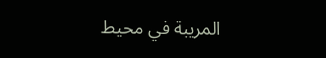المريبة في محيط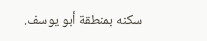سكنه بمنطقة أبو يوسف.